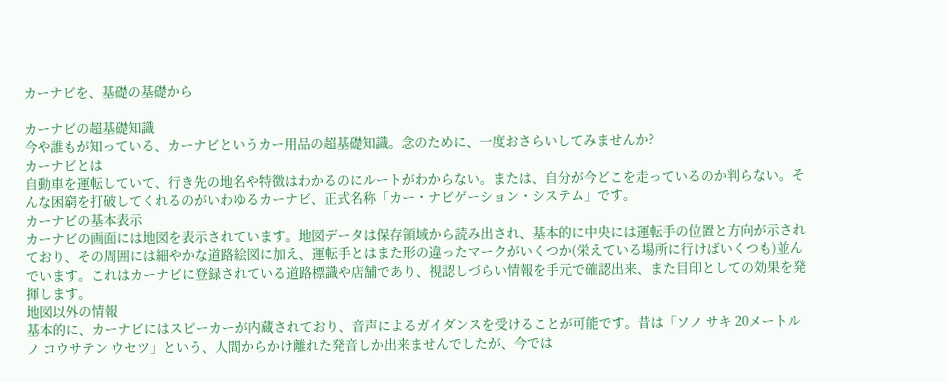カーナビを、基礎の基礎から

カーナビの超基礎知識
今や誰もが知っている、カーナビというカー用品の超基礎知識。念のために、一度おさらいしてみませんか?
カーナビとは
自動車を運転していて、行き先の地名や特徴はわかるのにルートがわからない。または、自分が今どこを走っているのか判らない。そんな困窮を打破してくれるのがいわゆるカーナビ、正式名称「カー・ナビゲーション・システム」です。
カーナビの基本表示
カーナビの画面には地図を表示されています。地図データは保存領域から読み出され、基本的に中央には運転手の位置と方向が示されており、その周囲には細やかな道路絵図に加え、運転手とはまた形の違ったマークがいくつか(栄えている場所に行けばいくつも)並んでいます。これはカーナビに登録されている道路標識や店舗であり、視認しづらい情報を手元で確認出来、また目印としての効果を発揮します。
地図以外の情報
基本的に、カーナビにはスピーカーが内蔵されており、音声によるガイダンスを受けることが可能です。昔は「ソノ サキ 20メートルノ コウサテン ウセツ」という、人間からかけ離れた発音しか出来ませんでしたが、今では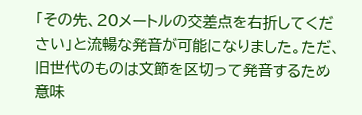「その先、20メートルの交差点を右折してください」と流暢な発音が可能になりました。ただ、旧世代のものは文節を区切って発音するため意味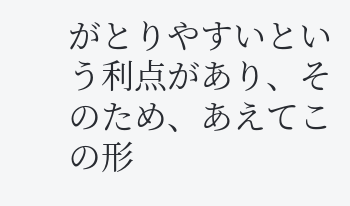がとりやすいという利点があり、そのため、あえてこの形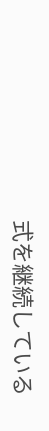式を継続している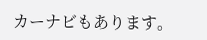カーナビもあります。